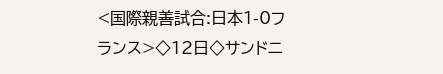<国際親善試合:日本1-0フランス>◇12日◇サンドニ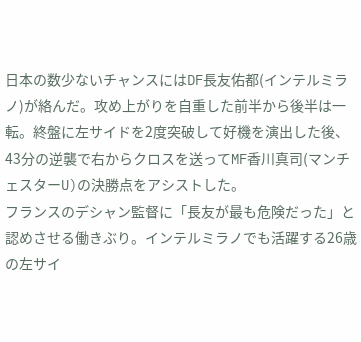日本の数少ないチャンスにはDF長友佑都(インテルミラノ)が絡んだ。攻め上がりを自重した前半から後半は一転。終盤に左サイドを2度突破して好機を演出した後、43分の逆襲で右からクロスを送ってMF香川真司(マンチェスターU)の決勝点をアシストした。
フランスのデシャン監督に「長友が最も危険だった」と認めさせる働きぶり。インテルミラノでも活躍する26歳の左サイ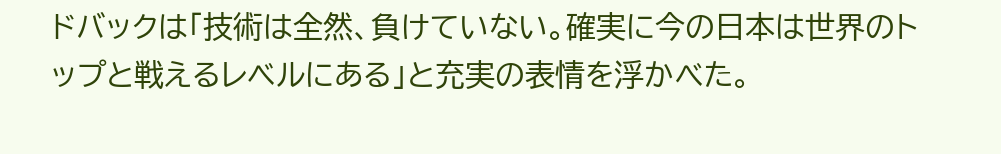ドバックは「技術は全然、負けていない。確実に今の日本は世界のトップと戦えるレベルにある」と充実の表情を浮かべた。